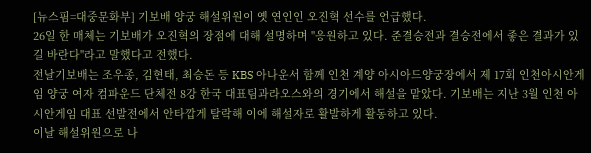[뉴스핌=대중문화부] 기보배 양궁 해설위원이 옛 연인인 오진혁 선수를 언급했다.
26일 한 매체는 기보배가 오진혁의 장점에 대해 설명하며 "응원하고 있다. 준결승전과 결승전에서 좋은 결과가 있길 바란다"라고 말했다고 전했다.
전날기보배는 조우종, 김현태, 최승돈 등 KBS 아나운서 함께 인천 계양 아시아드양궁장에서 제 17회 인천아시안게임 양궁 여자 컴파운드 단체전 8강 한국 대표팀과라오스와의 경기에서 해설을 맡았다. 기보배는 지난 3월 인천 아시안게임 대표 선발전에서 안타깝게 탈락해 이에 해설자로 활발하게 활동하고 있다.
이날 해설위원으로 나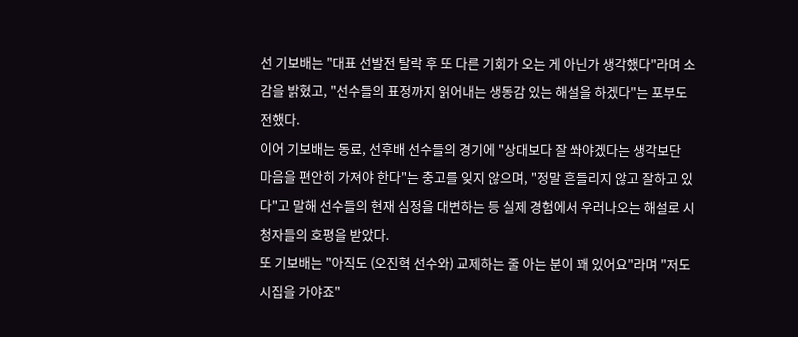선 기보배는 "대표 선발전 탈락 후 또 다른 기회가 오는 게 아닌가 생각했다"라며 소감을 밝혔고, "선수들의 표정까지 읽어내는 생동감 있는 해설을 하겠다"는 포부도 전했다.
이어 기보배는 동료, 선후배 선수들의 경기에 "상대보다 잘 쏴야겠다는 생각보단 마음을 편안히 가져야 한다"는 충고를 잊지 않으며, "정말 흔들리지 않고 잘하고 있다"고 말해 선수들의 현재 심정을 대변하는 등 실제 경험에서 우러나오는 해설로 시청자들의 호평을 받았다.
또 기보배는 "아직도 (오진혁 선수와) 교제하는 줄 아는 분이 꽤 있어요"라며 "저도 시집을 가야죠"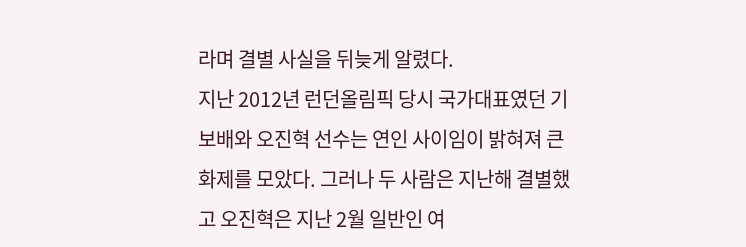라며 결별 사실을 뒤늦게 알렸다.
지난 2012년 런던올림픽 당시 국가대표였던 기보배와 오진혁 선수는 연인 사이임이 밝혀져 큰 화제를 모았다. 그러나 두 사람은 지난해 결별했고 오진혁은 지난 2월 일반인 여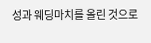성과 웨딩마치를 올린 것으로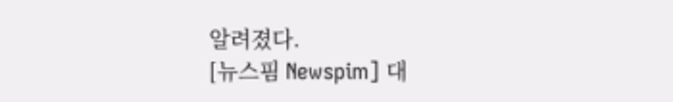알려졌다.
[뉴스핌 Newspim] 대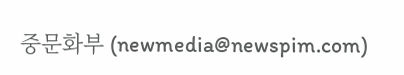중문화부 (newmedia@newspim.com)